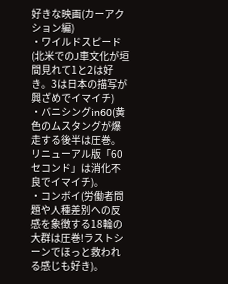好きな映画(カーアクション編)
・ワイルドスピード(北米でのJ車文化が垣間見れて1と2は好き。3は日本の描写が興ざめでイマイチ)
・バニシングin60(黄色のムスタングが爆走する後半は圧巻。リニューアル版「60セコンド」は消化不良でイマイチ)。
・コンボイ(労働者問題や人種差別への反感を象徴する18輪の大群は圧巻!ラストシーンでほっと救われる感じも好き)。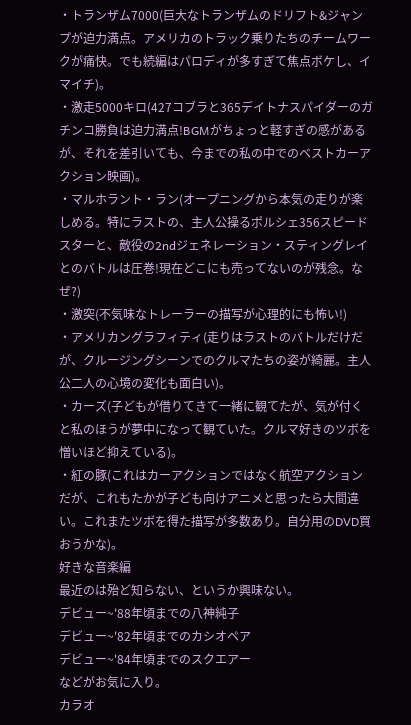・トランザム7000(巨大なトランザムのドリフト&ジャンプが迫力満点。アメリカのトラック乗りたちのチームワークが痛快。でも続編はパロディが多すぎて焦点ボケし、イマイチ)。
・激走5000キロ(427コブラと365デイトナスパイダーのガチンコ勝負は迫力満点!BGMがちょっと軽すぎの感があるが、それを差引いても、今までの私の中でのベストカーアクション映画)。
・マルホラント・ラン(オープニングから本気の走りが楽しめる。特にラストの、主人公操るポルシェ356スピードスターと、敵役の2ndジェネレーション・スティングレイとのバトルは圧巻!現在どこにも売ってないのが残念。なぜ?)
・激突(不気味なトレーラーの描写が心理的にも怖い!)
・アメリカングラフィティ(走りはラストのバトルだけだが、クルージングシーンでのクルマたちの姿が綺麗。主人公二人の心境の変化も面白い)。
・カーズ(子どもが借りてきて一緒に観てたが、気が付くと私のほうが夢中になって観ていた。クルマ好きのツボを憎いほど抑えている)。
・紅の豚(これはカーアクションではなく航空アクションだが、これもたかが子ども向けアニメと思ったら大間違い。これまたツボを得た描写が多数あり。自分用のDVD買おうかな)。
好きな音楽編
最近のは殆ど知らない、というか興味ない。
デビュー~'88年頃までの八神純子
デビュー~'82年頃までのカシオペア
デビュー~'84年頃までのスクエアー
などがお気に入り。
カラオ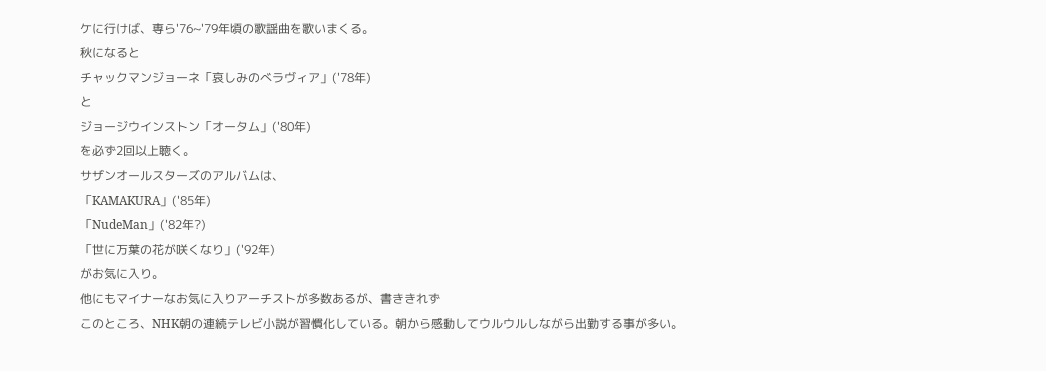ケに行けば、専ら'76~'79年頃の歌謡曲を歌いまくる。
秋になると
チャックマンジョーネ「哀しみのべラヴィア」('78年)
と
ジョージウインストン「オータム」('80年)
を必ず2回以上聴く。
サザンオールスターズのアルバムは、
「KAMAKURA」('85年)
「NudeMan」('82年?)
「世に万葉の花が咲くなり」('92年)
がお気に入り。
他にもマイナーなお気に入りアーチストが多数あるが、書ききれず
このところ、NHK朝の連続テレビ小説が習慣化している。朝から感動してウルウルしながら出勤する事が多い。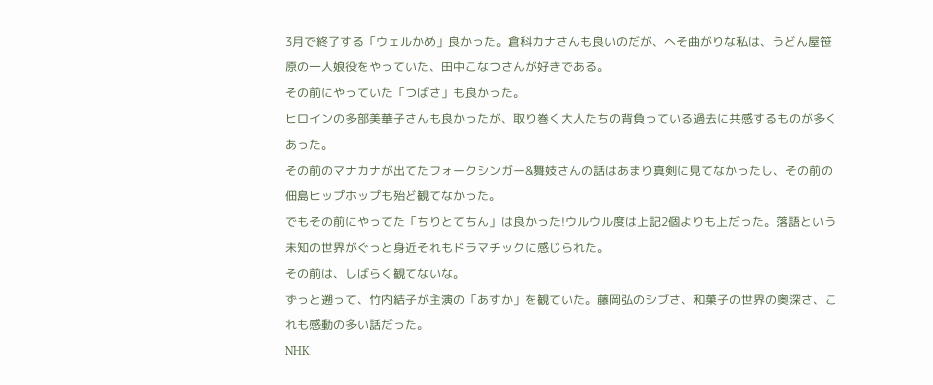3月で終了する「ウェルかめ」良かった。倉科カナさんも良いのだが、へそ曲がりな私は、うどん屋笹原の一人娘役をやっていた、田中こなつさんが好きである。
その前にやっていた「つばさ」も良かった。
ヒロインの多部美華子さんも良かったが、取り巻く大人たちの背負っている過去に共感するものが多くあった。
その前のマナカナが出てたフォークシンガー&舞妓さんの話はあまり真剣に見てなかったし、その前の佃島ヒップホップも殆ど観てなかった。
でもその前にやってた「ちりとてちん」は良かった!ウルウル度は上記2個よりも上だった。落語という未知の世界がぐっと身近それもドラマチックに感じられた。
その前は、しばらく観てないな。
ずっと遡って、竹内結子が主演の「あすか」を観ていた。藤岡弘のシブさ、和菓子の世界の奥深さ、これも感動の多い話だった。
NHK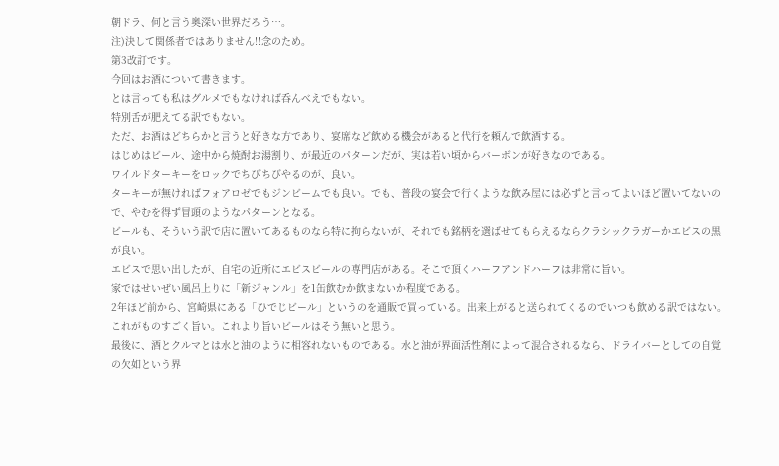朝ドラ、何と言う奥深い世界だろう…。
注)決して関係者ではありません!!念のため。
第3改訂です。
今回はお酒について書きます。
とは言っても私はグルメでもなければ呑んべえでもない。
特別舌が肥えてる訳でもない。
ただ、お酒はどちらかと言うと好きな方であり、宴席など飲める機会があると代行を頼んで飲酒する。
はじめはビール、途中から焼酎お湯割り、が最近のパターンだが、実は若い頃からバーボンが好きなのである。
ワイルドターキーをロックでちびちびやるのが、良い。
ターキーが無ければフォアロゼでもジンビームでも良い。でも、普段の宴会で行くような飲み屋には必ずと言ってよいほど置いてないので、やむを得ず冒頭のようなパターンとなる。
ビールも、そういう訳で店に置いてあるものなら特に拘らないが、それでも銘柄を選ばせてもらえるならクラシックラガーかエビスの黒が良い。
エビスで思い出したが、自宅の近所にエビスビールの専門店がある。そこで頂くハーフアンドハーフは非常に旨い。
家ではせいぜい風呂上りに「新ジャンル」を1缶飲むか飲まないか程度である。
2年ほど前から、宮崎県にある「ひでじビール」というのを通販で買っている。出来上がると送られてくるのでいつも飲める訳ではない。これがものすごく旨い。これより旨いビールはそう無いと思う。
最後に、酒とクルマとは水と油のように相容れないものである。水と油が界面活性剤によって混合されるなら、ドライバーとしての自覚の欠如という界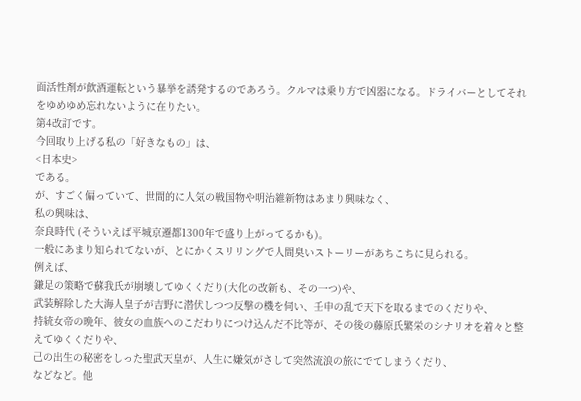面活性剤が飲酒運転という暴挙を誘発するのであろう。クルマは乗り方で凶器になる。ドライバーとしてそれをゆめゆめ忘れないように在りたい。
第4改訂です。
今回取り上げる私の「好きなもの」は、
<日本史>
である。
が、すごく偏っていて、世間的に人気の戦国物や明治維新物はあまり興味なく、
私の興味は、
奈良時代 (そういえば平城京遷都1300年で盛り上がってるかも)。
一般にあまり知られてないが、とにかくスリリングで人間臭いストーリーがあちこちに見られる。
例えば、
鎌足の策略で蘇我氏が崩壊してゆくくだり(大化の改新も、その一つ)や、
武装解除した大海人皇子が吉野に潜伏しつつ反撃の機を伺い、壬申の乱で天下を取るまでのくだりや、
持統女帝の晩年、彼女の血族へのこだわりにつけ込んだ不比等が、その後の藤原氏繁栄のシナリオを着々と整えてゆくくだりや、
己の出生の秘密をしった聖武天皇が、人生に嫌気がさして突然流浪の旅にでてしまうくだり、
などなど。他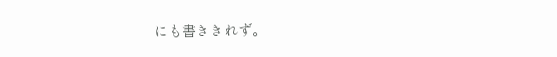にも書ききれず。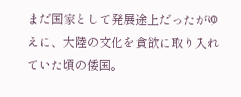まだ国家として発展途上だったがゆえに、大陸の文化を貪欲に取り入れていた頃の倭国。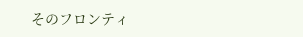そのフロンティ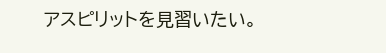アスピリットを見習いたい。